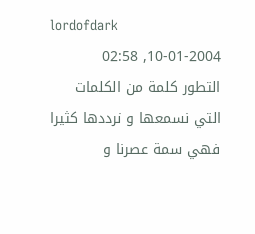lordofdark
10-01-2004, 02:58
التطور كلمة من الكلمات التي نسمعها و نرددها كثيرا فهي سمة عصرنا و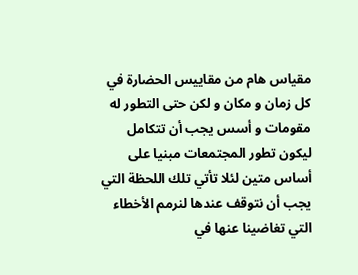مقياس هام من مقاييس الحضارة في كل زمان و مكان و لكن حتى التطور له مقومات و أسس يجب أن تتكامل ليكون تطور المجتمعات مبنيا على أساس متين لئلا تأتي تلك اللحظة التي يجب أن نتوقف عندها لنرمم الأخطاء التي تغاضينا عنها في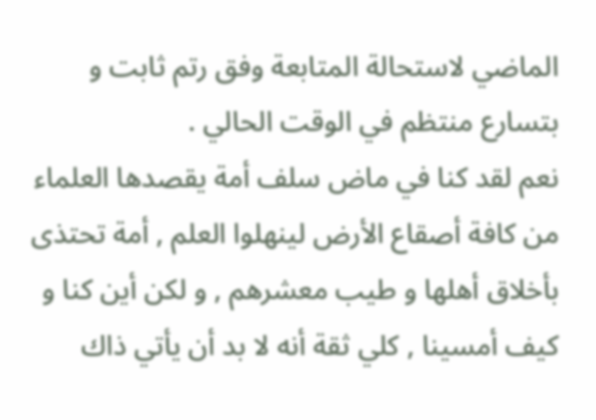الماضي لاستحالة المتابعة وفق رتم ثابت و بتسارع منتظم في الوقت الحالي .
نعم لقد كنا في ماض سلف أمة يقصدها العلماء من كافة أصقاع الأرض لينهلوا العلم , أمة تحتذى بأخلاق أهلها و طيب معشرهم , و لكن أين كنا و كيف أمسينا , كلي ثقة أنه لا بد أن يأتي ذاك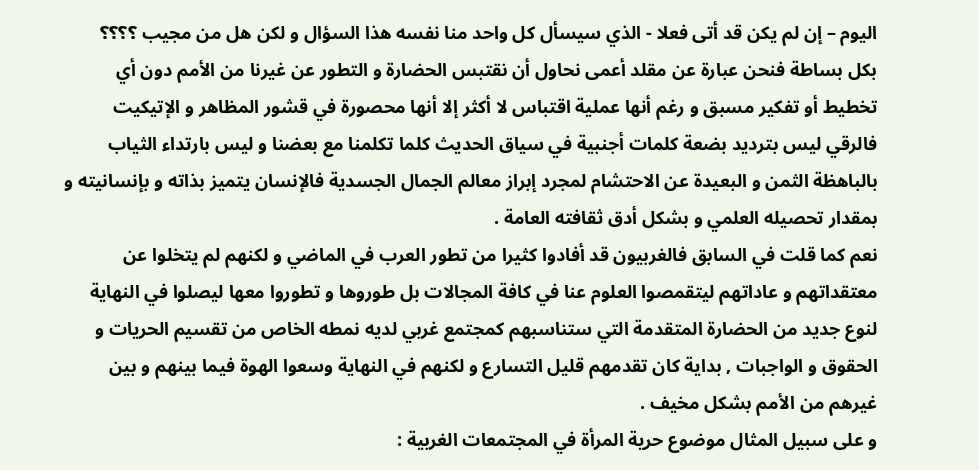اليوم – إن لم يكن قد أتى فعلا - الذي سيسأل كل واحد منا نفسه هذا السؤال و لكن هل من مجيب ؟؟؟؟
بكل بساطة فنحن عبارة عن مقلد أعمى نحاول أن نقتبس الحضارة و التطور عن غيرنا من الأمم دون أي تخطيط أو تفكير مسبق و رغم أنها عملية اقتباس لا أكثر إلا أنها محصورة في قشور المظاهر و الإتيكيت فالرقي ليس بترديد بضعة كلمات أجنبية في سياق الحديث كلما تكلمنا مع بعضنا و ليس بارتداء الثياب بالباهظة الثمن و البعيدة عن الاحتشام لمجرد إبراز معالم الجمال الجسدية فالإنسان يتميز بذاته و بإنسانيته و بمقدار تحصيله العلمي و بشكل أدق ثقافته العامة .
نعم كما قلت في السابق فالغربيون قد أفادوا كثيرا من تطور العرب في الماضي و لكنهم لم يتخلوا عن معتقداتهم و عاداتهم ليتقمصوا العلوم عنا في كافة المجالات بل طوروها و تطوروا معها ليصلوا في النهاية لنوع جديد من الحضارة المتقدمة التي ستناسبهم كمجتمع غربي لديه نمطه الخاص من تقسيم الحريات و الحقوق و الواجبات , بداية كان تقدمهم قليل التسارع و لكنهم في النهاية وسعوا الهوة فيما بينهم و بين غيرهم من الأمم بشكل مخيف .
و على سبيل المثال موضوع حرية المرأة في المجتمعات الغربية :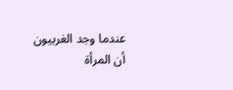عندما وجد الغربيون أن المرأة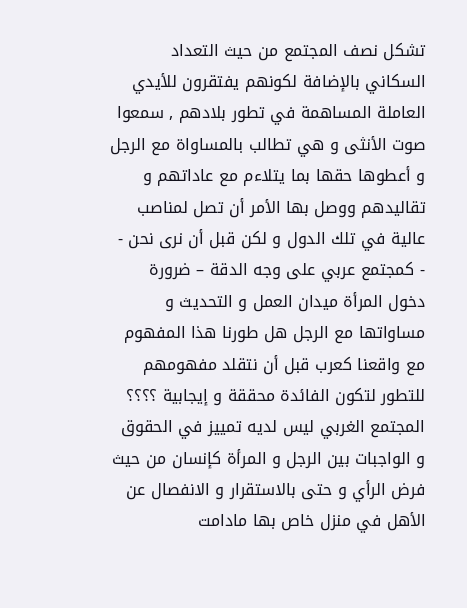تشكل نصف المجتمع من حيث التعداد السكاني بالإضافة لكونهم يفتقرون للأيدي العاملة المساهمة في تطور بلادهم , سمعوا صوت الأنثى و هي تطالب بالمساواة مع الرجل و أعطوها حقها بما يتلاءم مع عاداتهم و تقاليدهم ووصل بها الأمر أن تصل لمناصب عالية في تلك الدول و لكن قبل أن نرى نحن - - كمجتمع عربي على وجه الدقة – ضرورة دخول المرأة ميدان العمل و التحديث و مساواتها مع الرجل هل طورنا هذا المفهوم مع واقعنا كعرب قبل أن نتقلد مفهومهم للتطور لتكون الفائدة محققة و إيجابية ؟؟؟؟
المجتمع الغربي ليس لديه تمييز في الحقوق و الواجبات بين الرجل و المرأة كإنسان من حيث فرض الرأي و حتى بالاستقرار و الانفصال عن الأهل في منزل خاص بها مادامت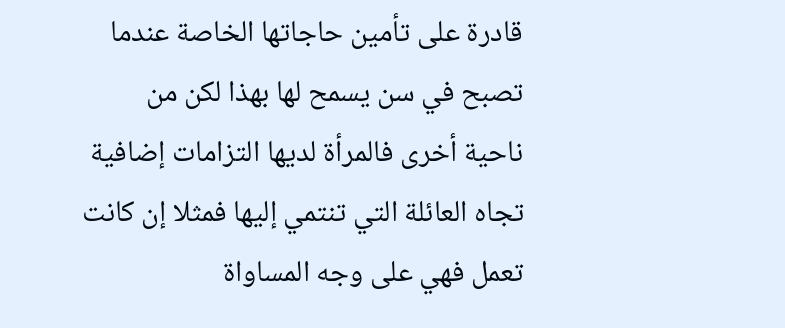قادرة على تأمين حاجاتها الخاصة عندما تصبح في سن يسمح لها بهذا لكن من ناحية أخرى فالمرأة لديها التزامات إضافية تجاه العائلة التي تنتمي إليها فمثلا إن كانت تعمل فهي على وجه المساواة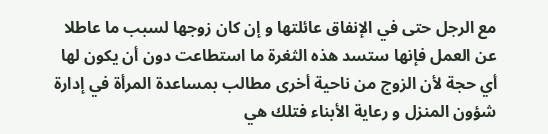مع الرجل حتى في الإنفاق عائلتها و إن كان زوجها لسبب ما عاطلا عن العمل فإنها ستسد هذه الثغرة ما استطاعت دون أن يكون لها أي حجة لأن الزوج من ناحية أخرى مطالب بمساعدة المرأة في إدارة شؤون المنزل و رعاية الأبناء فتلك هي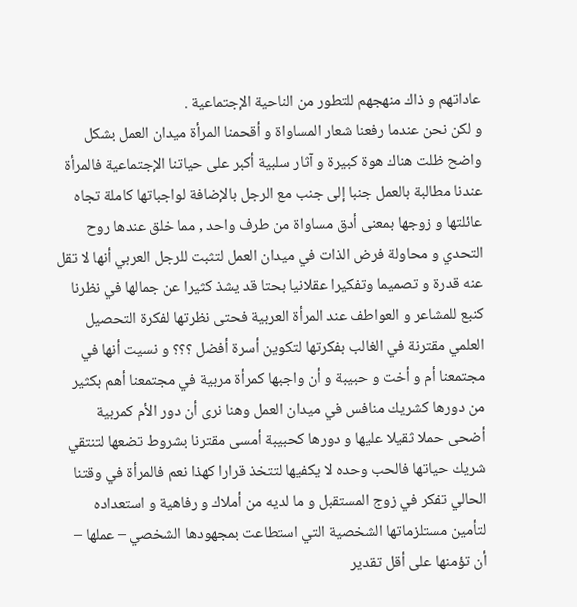عاداتهم و ذاك منهجهم للتطور من الناحية الإجتماعية .
و لكن نحن عندما رفعنا شعار المساواة و أقحمنا المرأة ميدان العمل بشكل واضح ظلت هناك هوة كبيرة و آثار سلبية أكبر على حياتنا الإجتماعية فالمرأة عندنا مطالبة بالعمل جنبا إلى جنب مع الرجل بالإضافة لواجباتها كاملة تجاه عائلتها و زوجها بمعنى أدق مساواة من طرف واحد , مما خلق عندها روح التحدي و محاولة فرض الذات في ميدان العمل لتثبت للرجل العربي أنها لا تقل عنه قدرة و تصميما وتفكيرا عقلانيا بحتا قد يشذ كثيرا عن جمالها في نظرنا كنبع للمشاعر و العواطف عند المرأة العربية فحتى نظرتها لفكرة التحصيل العلمي مقترنة في الغالب بفكرتها لتكوين أسرة أفضل ؟؟؟ و نسيت أنها في مجتمعنا أم و أخت و حبيبة و أن واجبها كمرأة مربية في مجتمعنا أهم بكثير من دورها كشريك منافس في ميدان العمل وهنا نرى أن دور الأم كمربية أضحى حملا ثقيلا عليها و دورها كحبيبة أمسى مقترنا بشروط تضعها لتنتقي شريك حياتها فالحب وحده لا يكفيها لتتخذ قرارا كهذا نعم فالمرأة في وقتنا الحالي تفكر في زوج المستقبل و ما لديه من أملاك و رفاهية و استعداده لتأمين مستلزماتها الشخصية التي استطاعت بمجهودها الشخصي – عملها – أن تؤمنها على أقل تقدير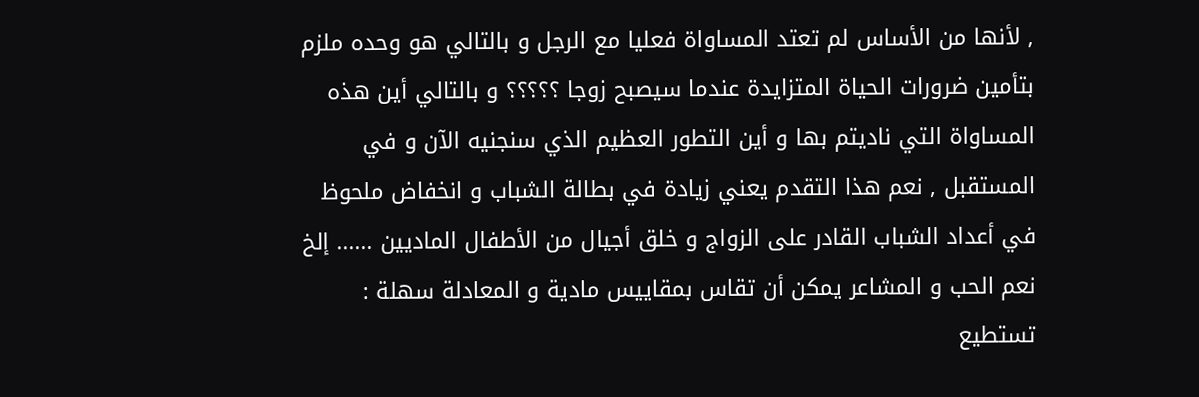, لأنها من الأساس لم تعتد المساواة فعليا مع الرجل و بالتالي هو وحده ملزم بتأمين ضرورات الحياة المتزايدة عندما سيصبح زوجا ؟؟؟؟؟ و بالتالي أين هذه المساواة التي ناديتم بها و أين التطور العظيم الذي سنجنيه الآن و في المستقبل , نعم هذا التقدم يعني زيادة في بطالة الشباب و انخفاض ملحوظ في أعداد الشباب القادر على الزواج و خلق أجيال من الأطفال الماديين ...... إلخ
نعم الحب و المشاعر يمكن أن تقاس بمقاييس مادية و المعادلة سهلة :
تستطيع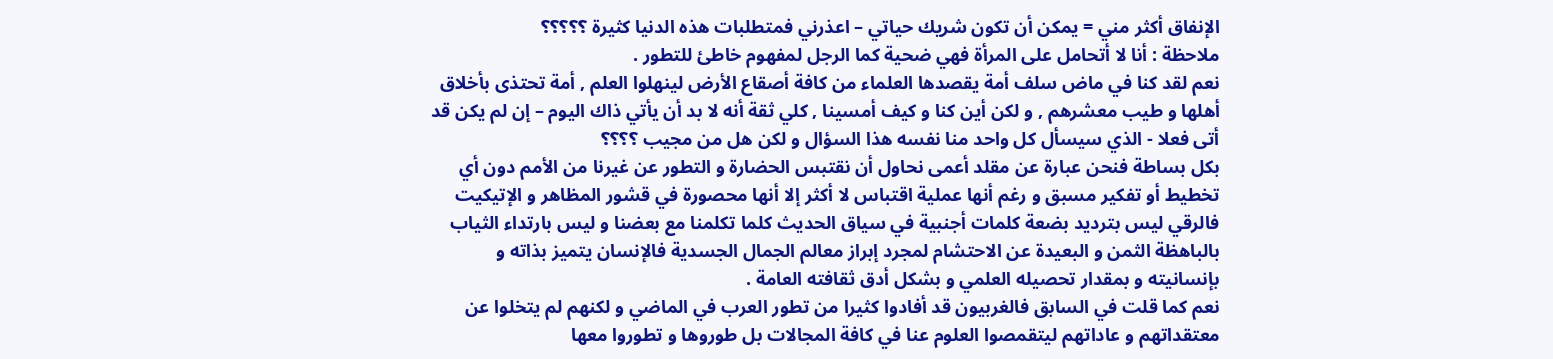الإنفاق أكثر مني = يمكن أن تكون شريك حياتي – اعذرني فمتطلبات هذه الدنيا كثيرة ؟؟؟؟؟
ملاحظة : أنا لا أتحامل على المرأة فهي ضحية كما الرجل لمفهوم خاطئ للتطور .
نعم لقد كنا في ماض سلف أمة يقصدها العلماء من كافة أصقاع الأرض لينهلوا العلم , أمة تحتذى بأخلاق أهلها و طيب معشرهم , و لكن أين كنا و كيف أمسينا , كلي ثقة أنه لا بد أن يأتي ذاك اليوم – إن لم يكن قد أتى فعلا - الذي سيسأل كل واحد منا نفسه هذا السؤال و لكن هل من مجيب ؟؟؟؟
بكل بساطة فنحن عبارة عن مقلد أعمى نحاول أن نقتبس الحضارة و التطور عن غيرنا من الأمم دون أي تخطيط أو تفكير مسبق و رغم أنها عملية اقتباس لا أكثر إلا أنها محصورة في قشور المظاهر و الإتيكيت فالرقي ليس بترديد بضعة كلمات أجنبية في سياق الحديث كلما تكلمنا مع بعضنا و ليس بارتداء الثياب بالباهظة الثمن و البعيدة عن الاحتشام لمجرد إبراز معالم الجمال الجسدية فالإنسان يتميز بذاته و بإنسانيته و بمقدار تحصيله العلمي و بشكل أدق ثقافته العامة .
نعم كما قلت في السابق فالغربيون قد أفادوا كثيرا من تطور العرب في الماضي و لكنهم لم يتخلوا عن معتقداتهم و عاداتهم ليتقمصوا العلوم عنا في كافة المجالات بل طوروها و تطوروا معها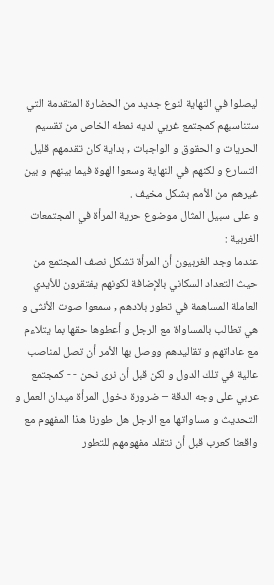ليصلوا في النهاية لنوع جديد من الحضارة المتقدمة التي ستناسبهم كمجتمع غربي لديه نمطه الخاص من تقسيم الحريات و الحقوق و الواجبات , بداية كان تقدمهم قليل التسارع و لكنهم في النهاية وسعوا الهوة فيما بينهم و بين غيرهم من الأمم بشكل مخيف .
و على سبيل المثال موضوع حرية المرأة في المجتمعات الغربية :
عندما وجد الغربيون أن المرأة تشكل نصف المجتمع من حيث التعداد السكاني بالإضافة لكونهم يفتقرون للأيدي العاملة المساهمة في تطور بلادهم , سمعوا صوت الأنثى و هي تطالب بالمساواة مع الرجل و أعطوها حقها بما يتلاءم مع عاداتهم و تقاليدهم ووصل بها الأمر أن تصل لمناصب عالية في تلك الدول و لكن قبل أن نرى نحن - - كمجتمع عربي على وجه الدقة – ضرورة دخول المرأة ميدان العمل و التحديث و مساواتها مع الرجل هل طورنا هذا المفهوم مع واقعنا كعرب قبل أن نتقلد مفهومهم للتطور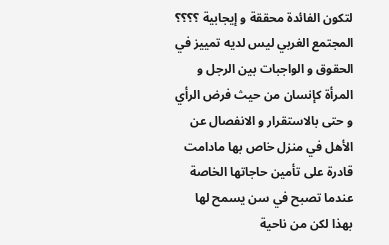لتكون الفائدة محققة و إيجابية ؟؟؟؟
المجتمع الغربي ليس لديه تمييز في الحقوق و الواجبات بين الرجل و المرأة كإنسان من حيث فرض الرأي و حتى بالاستقرار و الانفصال عن الأهل في منزل خاص بها مادامت قادرة على تأمين حاجاتها الخاصة عندما تصبح في سن يسمح لها بهذا لكن من ناحية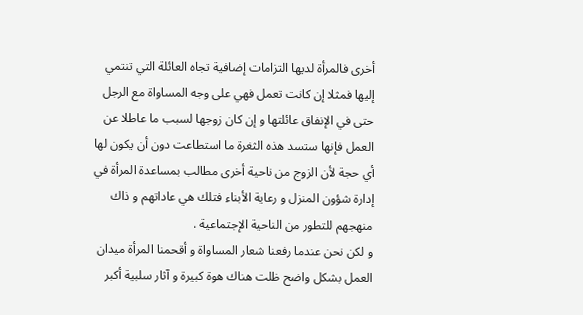أخرى فالمرأة لديها التزامات إضافية تجاه العائلة التي تنتمي إليها فمثلا إن كانت تعمل فهي على وجه المساواة مع الرجل حتى في الإنفاق عائلتها و إن كان زوجها لسبب ما عاطلا عن العمل فإنها ستسد هذه الثغرة ما استطاعت دون أن يكون لها أي حجة لأن الزوج من ناحية أخرى مطالب بمساعدة المرأة في إدارة شؤون المنزل و رعاية الأبناء فتلك هي عاداتهم و ذاك منهجهم للتطور من الناحية الإجتماعية .
و لكن نحن عندما رفعنا شعار المساواة و أقحمنا المرأة ميدان العمل بشكل واضح ظلت هناك هوة كبيرة و آثار سلبية أكبر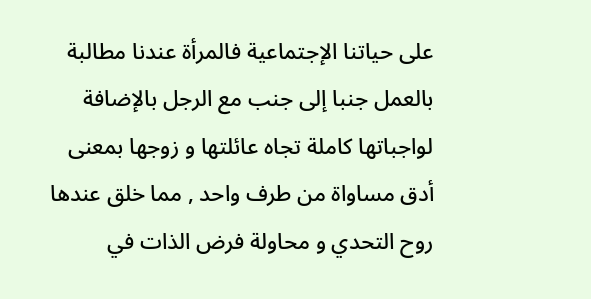على حياتنا الإجتماعية فالمرأة عندنا مطالبة بالعمل جنبا إلى جنب مع الرجل بالإضافة لواجباتها كاملة تجاه عائلتها و زوجها بمعنى أدق مساواة من طرف واحد , مما خلق عندها روح التحدي و محاولة فرض الذات في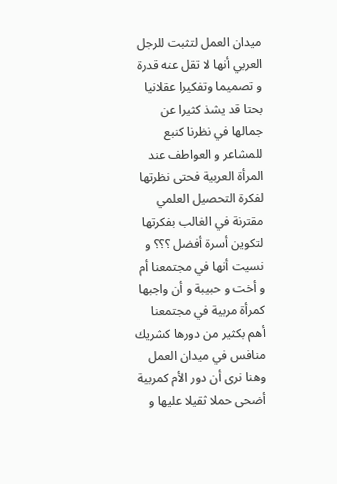ميدان العمل لتثبت للرجل العربي أنها لا تقل عنه قدرة و تصميما وتفكيرا عقلانيا بحتا قد يشذ كثيرا عن جمالها في نظرنا كنبع للمشاعر و العواطف عند المرأة العربية فحتى نظرتها لفكرة التحصيل العلمي مقترنة في الغالب بفكرتها لتكوين أسرة أفضل ؟؟؟ و نسيت أنها في مجتمعنا أم و أخت و حبيبة و أن واجبها كمرأة مربية في مجتمعنا أهم بكثير من دورها كشريك منافس في ميدان العمل وهنا نرى أن دور الأم كمربية أضحى حملا ثقيلا عليها و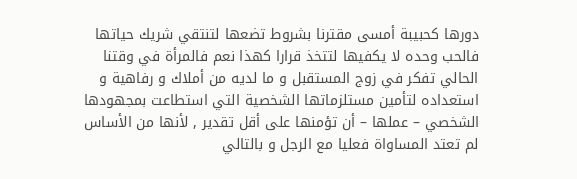دورها كحبيبة أمسى مقترنا بشروط تضعها لتنتقي شريك حياتها فالحب وحده لا يكفيها لتتخذ قرارا كهذا نعم فالمرأة في وقتنا الحالي تفكر في زوج المستقبل و ما لديه من أملاك و رفاهية و استعداده لتأمين مستلزماتها الشخصية التي استطاعت بمجهودها الشخصي – عملها – أن تؤمنها على أقل تقدير , لأنها من الأساس لم تعتد المساواة فعليا مع الرجل و بالتالي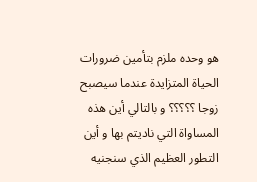هو وحده ملزم بتأمين ضرورات الحياة المتزايدة عندما سيصبح زوجا ؟؟؟؟؟ و بالتالي أين هذه المساواة التي ناديتم بها و أين التطور العظيم الذي سنجنيه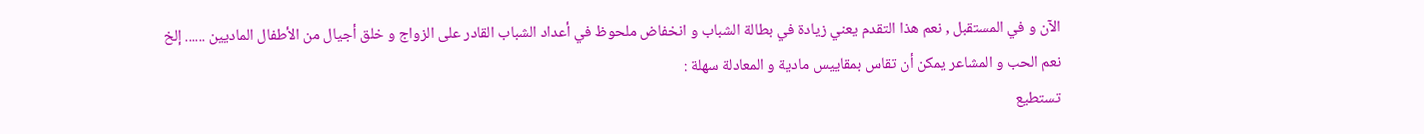الآن و في المستقبل , نعم هذا التقدم يعني زيادة في بطالة الشباب و انخفاض ملحوظ في أعداد الشباب القادر على الزواج و خلق أجيال من الأطفال الماديين ...... إلخ
نعم الحب و المشاعر يمكن أن تقاس بمقاييس مادية و المعادلة سهلة :
تستطيع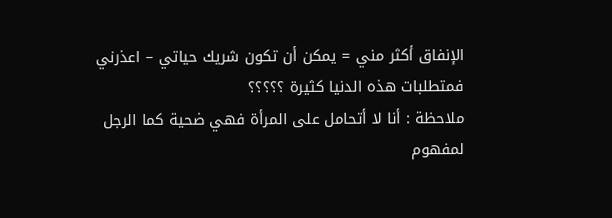الإنفاق أكثر مني = يمكن أن تكون شريك حياتي – اعذرني فمتطلبات هذه الدنيا كثيرة ؟؟؟؟؟
ملاحظة : أنا لا أتحامل على المرأة فهي ضحية كما الرجل لمفهوم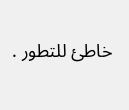خاطئ للتطور .